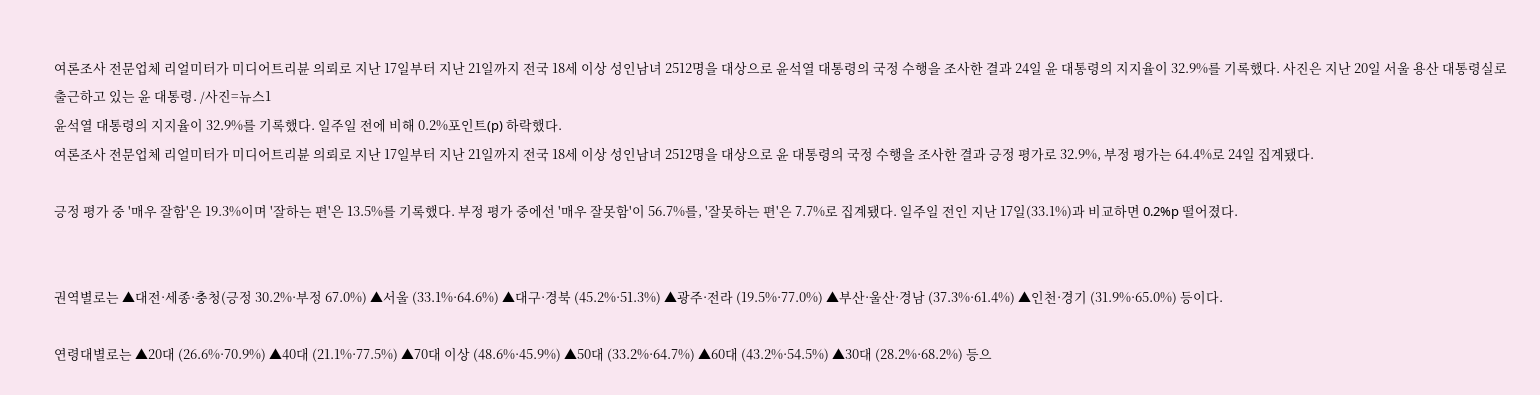여론조사 전문업체 리얼미터가 미디어트리뷴 의뢰로 지난 17일부터 지난 21일까지 전국 18세 이상 성인남녀 2512명을 대상으로 윤석열 대통령의 국정 수행을 조사한 결과 24일 윤 대통령의 지지율이 32.9%를 기록했다. 사진은 지난 20일 서울 용산 대통령실로 출근하고 있는 윤 대통령. /사진=뉴스1
윤석열 대통령의 지지율이 32.9%를 기록했다. 일주일 전에 비해 0.2%포인트(p) 하락했다.
여론조사 전문업체 리얼미터가 미디어트리뷴 의뢰로 지난 17일부터 지난 21일까지 전국 18세 이상 성인남녀 2512명을 대상으로 윤 대통령의 국정 수행을 조사한 결과 긍정 평가로 32.9%, 부정 평가는 64.4%로 24일 집계됐다.

긍정 평가 중 '매우 잘함'은 19.3%이며 '잘하는 편'은 13.5%를 기록했다. 부정 평가 중에선 '매우 잘못함'이 56.7%를, '잘못하는 편'은 7.7%로 집계됐다. 일주일 전인 지난 17일(33.1%)과 비교하면 0.2%p 떨어졌다.


권역별로는 ▲대전·세종·충청(긍정 30.2%·부정 67.0%) ▲서울 (33.1%·64.6%) ▲대구·경북 (45.2%·51.3%) ▲광주·전라 (19.5%·77.0%) ▲부산·울산·경남 (37.3%·61.4%) ▲인천·경기 (31.9%·65.0%) 등이다.

연령대별로는 ▲20대 (26.6%·70.9%) ▲40대 (21.1%·77.5%) ▲70대 이상 (48.6%·45.9%) ▲50대 (33.2%·64.7%) ▲60대 (43.2%·54.5%) ▲30대 (28.2%·68.2%) 등으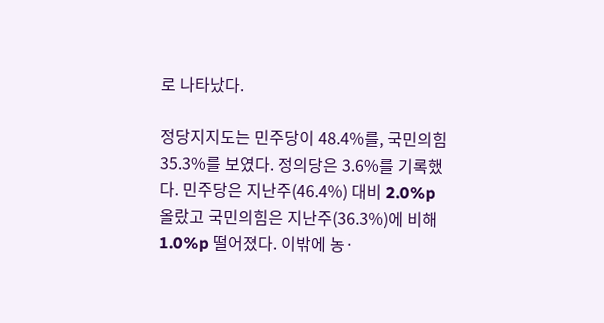로 나타났다.

정당지지도는 민주당이 48.4%를, 국민의힘 35.3%를 보였다. 정의당은 3.6%를 기록했다. 민주당은 지난주(46.4%) 대비 2.0%p 올랐고 국민의힘은 지난주(36.3%)에 비해 1.0%p 떨어졌다. 이밖에 농·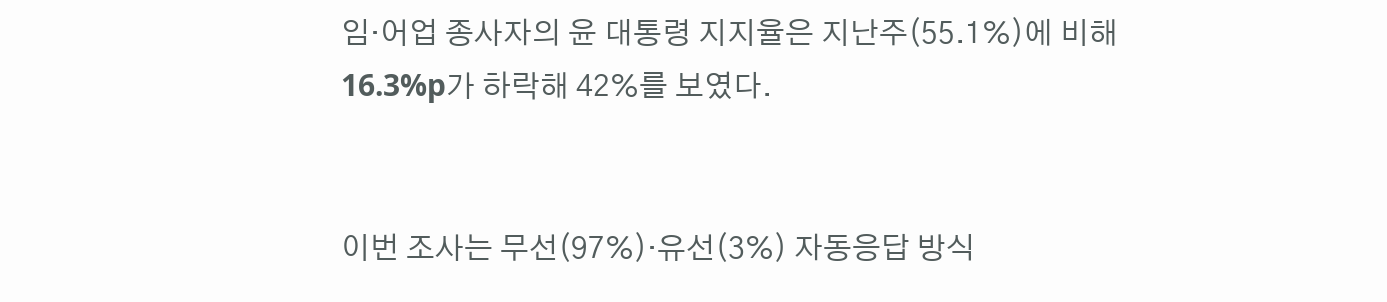임·어업 종사자의 윤 대통령 지지율은 지난주(55.1%)에 비해 16.3%p가 하락해 42%를 보였다.


이번 조사는 무선(97%)·유선(3%) 자동응답 방식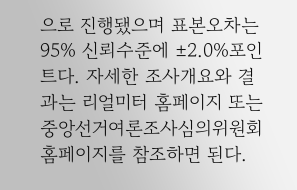으로 진행됐으며 표본오차는 95% 신뢰수준에 ±2.0%포인트다. 자세한 조사개요와 결과는 리얼미터 홈페이지 또는 중앙선거여론조사심의위원회 홈페이지를 참조하면 된다.